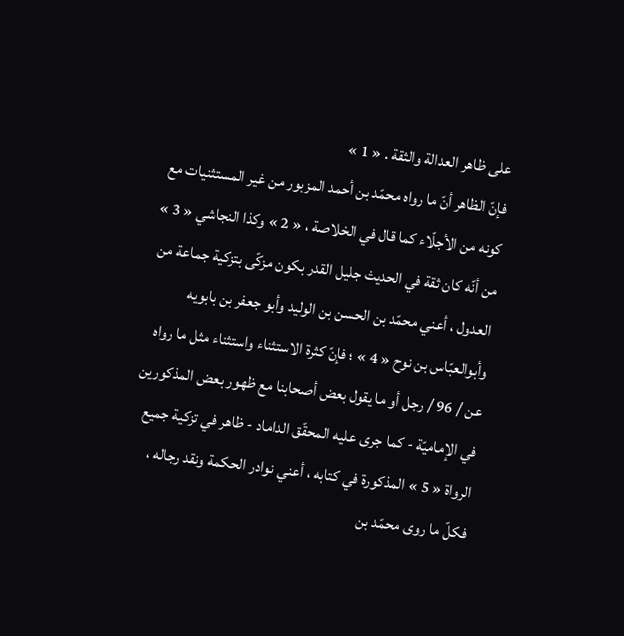على ظاهر العدالة والثقة . « 1 »
فإنّ الظاهر أنّ ما رواه محمّد بن أحمد المزبور من غير المستثنيات مع كونه من الأجلّاء كما قال في الخلاصة ، « 2 » وكذا النجاشي « 3 » من أنّه كان ثقة في الحديث جليل القدر بكون مزكّى بتزكية جماعة من العدول ، أعني محمّد بن الحسن بن الوليد وأبو جعفر بن بابويه وأبوالعبّاس بن نوح « 4 » ؛ فإنّ كثرة الاستثناء واستثناء مثل ما رواه عن / 96 / رجل أو ما يقول بعض أصحابنا مع ظهور بعض المذكورين في الإماميّة - كما جرى عليه المحقّق الداماد - ظاهر في تزكية جميع الرواة « 5 » المذكورة في كتابه ، أعني نوادر الحكمة ونقد رجاله ، فكلّ ما روى محمّد بن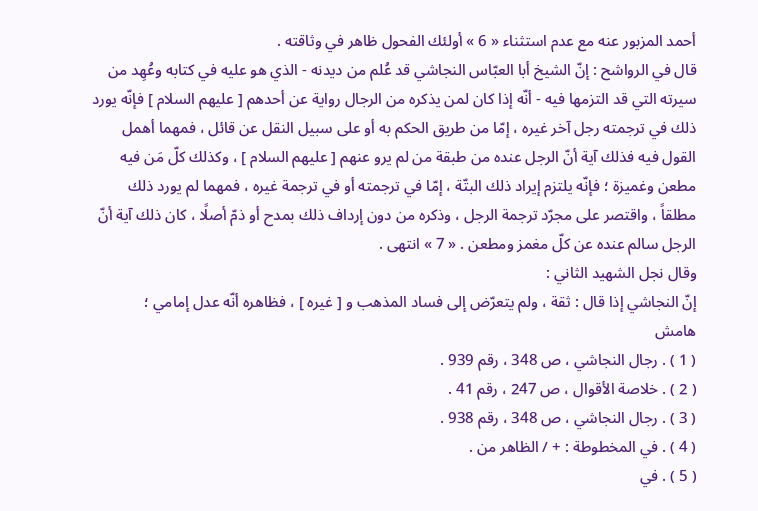أحمد المزبور عنه مع عدم استثناء « 6 » أولئك الفحول ظاهر في وثاقته .
قال في الرواشح : إنّ الشيخ أبا العبّاس النجاشي قد عُلم من ديدنه - الذي هو عليه في كتابه وعُهِد من سيرته التي قد التزمها فيه - أنّه إذا كان لمن يذكره من الرجال رواية عن أحدهم [ عليهم السلام ] فإنّه يورد ذلك في ترجمته رجل آخر غيره ، إمّا من طريق الحكم به أو على سبيل النقل عن قائل ، فمهما أهمل القول فيه فذلك آية أنّ الرجل عنده من طبقة من لم يرو عنهم [ عليهم السلام ] ، وكذلك كلّ مَن فيه مطعن وغميزة ؛ فإنّه يلتزم إيراد ذلك البتّة ، إمّا في ترجمته أو في ترجمة غيره ، فمهما لم يورد ذلك مطلقاً ، واقتصر على مجرّد ترجمة الرجل ، وذكره من دون إرداف ذلك بمدح أو ذمّ أصلًا ، كان ذلك آية أنّ الرجل سالم عنده عن كلّ مغمز ومطعن . « 7 » انتهى .
وقال نجل الشهيد الثاني :
إنّ النجاشي إذا قال : ثقة ، ولم يتعرّض إلى فساد المذهب و [ غيره ] ، فظاهره أنّه عدل إمامي ؛
هامش
( 1 ) . رجال النجاشي ، ص 348 ، رقم 939 .
( 2 ) . خلاصة الأقوال ، ص 247 ، رقم 41 .
( 3 ) . رجال النجاشي ، ص 348 ، رقم 938 .
( 4 ) . في المخطوطة : + / الظاهر من .
( 5 ) . في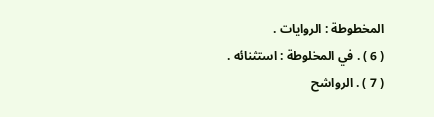المخطوطة : الروايات .
( 6 ) . في المخلوطة : استثنائه .
( 7 ) . الرواشح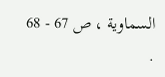السماوية ، ص 67 - 68 .